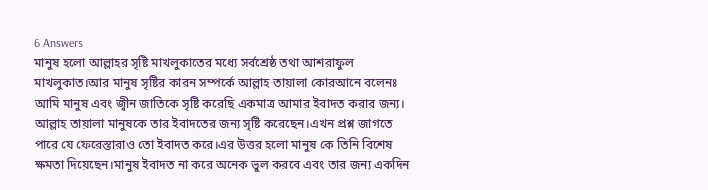6 Answers
মানুষ হলো আল্লাহর সৃষ্টি মাখলুকাতের মধ্যে সর্বশ্রেষ্ঠ তথা আশরাফুল মাখলুকাত।আর মানুষ সৃষ্টির কারন সম্পর্কে আল্লাহ তায়ালা কোরআনে বলেনঃ আমি মানুষ এবং জ্বীন জাতিকে সৃষ্টি করেছি একমাত্র আমার ইবাদত করার জন্য।
আল্লাহ তায়ালা মানুষকে তার ইবাদতের জন্য সৃষ্টি করেছেন।এখন প্রশ্ন জাগতে পারে যে ফেরেস্তারাও তো ইবাদত করে।এর উত্তর হলো মানুষ কে তিনি বিশেষ ক্ষমতা দিয়েছেন।মানুষ ইবাদত না করে অনেক ভুল করবে এবং তার জন্য একদিন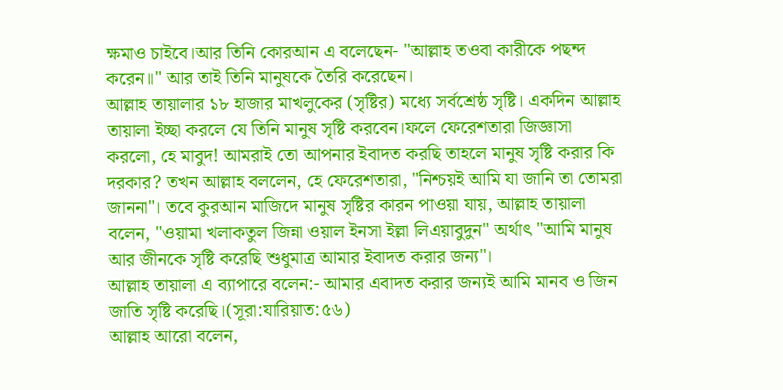ক্ষমাও চাইবে।আর তিনি কোরআন এ বলেছেন- "আল্লাহ তওবা কারীকে পছন্দ করেন॥" আর তাই তিনি মানুষকে তৈরি করেছেন।
আল্লাহ তায়ালার ১৮ হাজার মাখলুকের (সৃষ্টির) মধ্যে সর্বশ্রেষ্ঠ সৃষ্টি। একদিন আল্লাহ তায়ালা ইচ্ছা করলে যে তিনি মানুষ সৃষ্টি করবেন।ফলে ফেরেশতারা জিজ্ঞাসা করলো, হে মাবুদ! আমরাই তো আপনার ইবাদত করছি তাহলে মানুষ সৃষ্টি করার কি দরকার? তখন আল্লাহ বললেন, হে ফেরেশতারা, "নিশ্চয়ই আমি যা জানি তা তোমরা জাননা"। তবে কুরআন মাজিদে মানুষ সৃষ্টির কারন পাওয়া যায়, আল্লাহ তায়ালা বলেন, "ওয়ামা খলাকতুল জিন্না ওয়াল ইনসা ইল্লা লিএয়াবুদুন" অর্থাৎ "আমি মানুষ আর জীনকে সৃষ্টি করেছি শুধুমাত্র আমার ইবাদত করার জন্য"।
আল্লাহ তায়ালা এ ব্যাপারে বলেন:- আমার এবাদত করার জন্যই আমি মানব ও জিন জাতি সৃষ্টি করেছি।(সূরা:যারিয়াত:৫৬)
আল্লাহ আরো বলেন,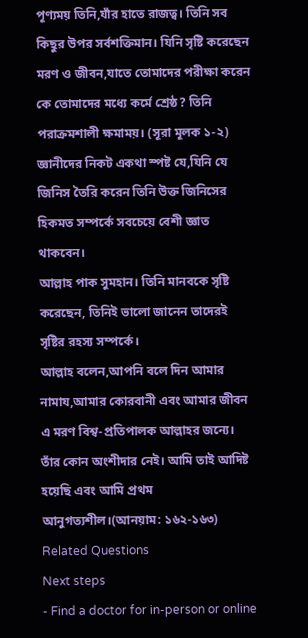পূণ্যময় তিনি,যাঁর হাতে রাজত্ব। তিনি সব কিছুর উপর সর্বশক্তিমান। যিনি সৃষ্টি করেছেন মরণ ও জীবন,যাতে তোমাদের পরীক্ষা করেন কে তোমাদের মধ্যে কর্মে শ্রেষ্ঠ? তিনি পরাক্রমশালী ক্ষমাময়। (সূরা মূলক ১-২)
জ্ঞানীদের নিকট একথা স্পষ্ট যে,যিনি যে জিনিস তৈরি করেন তিনি উক্ত জিনিসের হিকমত সম্পর্কে সবচেয়ে বেশী জ্ঞাত থাকবেন।
আল্লাহ পাক সুমহান। তিনি মানবকে সৃষ্টি করেছেন, তিনিই ভালো জানেন তাদেরই সৃষ্টির রহস্য সম্পর্কে।
আল্লাহ বলেন,আপনি বলে দিন আমার নামায,আমার কোরবানী এবং আমার জীবন এ মরণ বিশ্ব-প্রতিপালক আল্লাহর জন্যে। তাঁর কোন অংশীদার নেই। আমি তাই আদিষ্ট হয়েছি এবং আমি প্রথম আনুগত্যশীল।(আনয়াম: ১৬২-১৬৩)
Related Questions
Next steps
- Find a doctor for in-person or online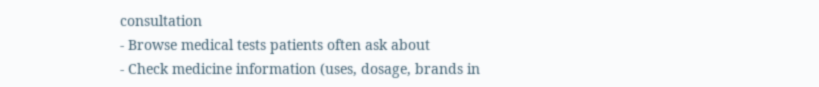consultation
- Browse medical tests patients often ask about
- Check medicine information (uses, dosage, brands in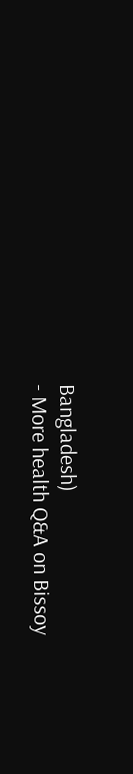Bangladesh)
- More health Q&A on Bissoy